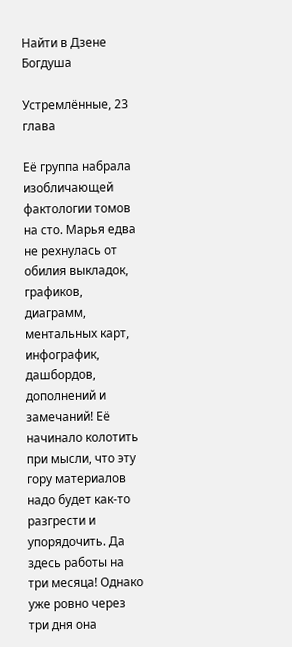Найти в Дзене
Богдуша

Устремлённые, 23 глава

Её группа набрала изобличающей фактологии томов на сто. Марья едва не рехнулась от обилия выкладок, графиков, диаграмм, ментальных карт, инфографик, дашбордов, дополнений и замечаний! Её начинало колотить при мысли, что эту гору материалов надо будет как-то разгрести и упорядочить. Да здесь работы на три месяца! Однако уже ровно через три дня она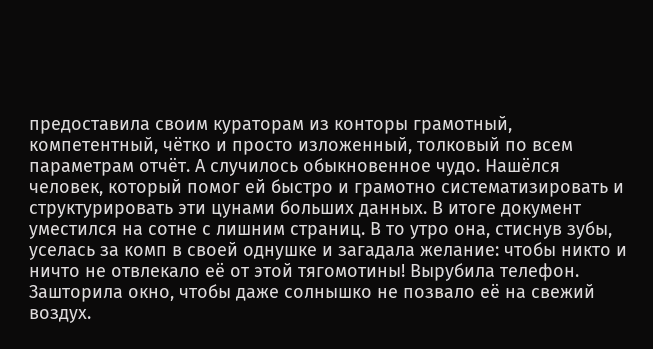предоставила своим кураторам из конторы грамотный, компетентный, чётко и просто изложенный, толковый по всем параметрам отчёт. А случилось обыкновенное чудо. Нашёлся человек, который помог ей быстро и грамотно систематизировать и структурировать эти цунами больших данных. В итоге документ уместился на сотне с лишним страниц. В то утро она, стиснув зубы, уселась за комп в своей однушке и загадала желание: чтобы никто и ничто не отвлекало её от этой тягомотины! Вырубила телефон. Зашторила окно, чтобы даже солнышко не позвало её на свежий воздух.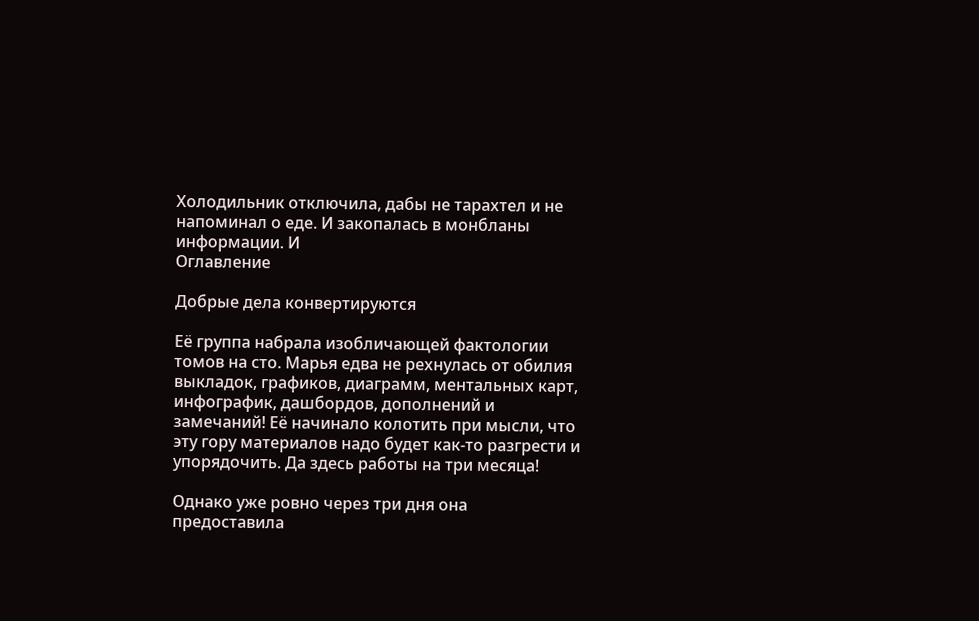Холодильник отключила, дабы не тарахтел и не напоминал о еде. И закопалась в монбланы информации. И
Оглавление

Добрые дела конвертируются

Её группа набрала изобличающей фактологии томов на сто. Марья едва не рехнулась от обилия выкладок, графиков, диаграмм, ментальных карт, инфографик, дашбордов, дополнений и замечаний! Её начинало колотить при мысли, что эту гору материалов надо будет как-то разгрести и упорядочить. Да здесь работы на три месяца!

Однако уже ровно через три дня она предоставила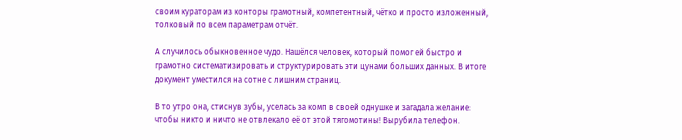своим кураторам из конторы грамотный, компетентный, чётко и просто изложенный, толковый по всем параметрам отчёт.

А случилось обыкновенное чудо. Нашёлся человек, который помог ей быстро и грамотно систематизировать и структурировать эти цунами больших данных. В итоге документ уместился на сотне с лишним страниц.

В то утро она, стиснув зубы, уселась за комп в своей однушке и загадала желание: чтобы никто и ничто не отвлекало её от этой тягомотины! Вырубила телефон.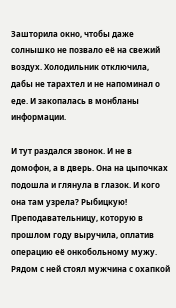Зашторила окно, чтобы даже солнышко не позвало её на свежий воздух. Холодильник отключила, дабы не тарахтел и не напоминал о еде. И закопалась в монбланы информации.

И тут раздался звонок. И не в домофон, а в дверь. Она на цыпочках подошла и глянула в глазок. И кого она там узрела? Рыбицкую! Преподавательницу, которую в прошлом году выручила, оплатив операцию её онкобольному мужу. Рядом с ней стоял мужчина с охапкой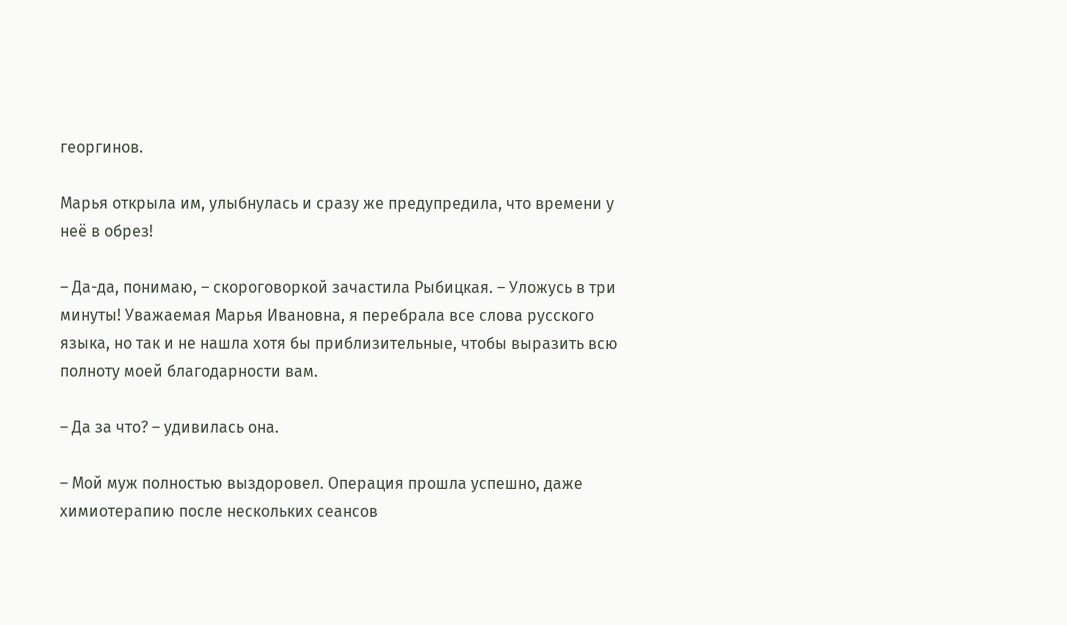георгинов.

Марья открыла им, улыбнулась и сразу же предупредила, что времени у неё в обрез!

– Да-да, понимаю, – скороговоркой зачастила Рыбицкая. – Уложусь в три минуты! Уважаемая Марья Ивановна, я перебрала все слова русского языка, но так и не нашла хотя бы приблизительные, чтобы выразить всю полноту моей благодарности вам.

– Да за что? – удивилась она.

– Мой муж полностью выздоровел. Операция прошла успешно, даже химиотерапию после нескольких сеансов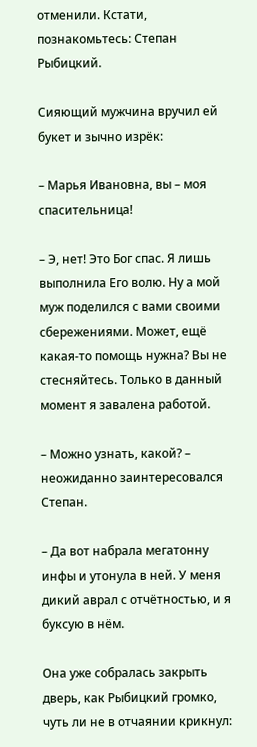отменили. Кстати, познакомьтесь: Степан Рыбицкий.

Сияющий мужчина вручил ей букет и зычно изрёк:

– Марья Ивановна, вы – моя спасительница!

– Э, нет! Это Бог спас. Я лишь выполнила Его волю. Ну а мой муж поделился с вами своими сбережениями. Может, ещё какая-то помощь нужна? Вы не стесняйтесь. Только в данный момент я завалена работой.

– Можно узнать, какой? – неожиданно заинтересовался Степан.

– Да вот набрала мегатонну инфы и утонула в ней. У меня дикий аврал с отчётностью, и я буксую в нём.

Она уже собралась закрыть дверь, как Рыбицкий громко, чуть ли не в отчаянии крикнул: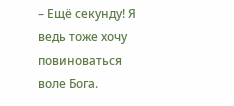– Ещё секунду! Я ведь тоже хочу повиноваться воле Бога.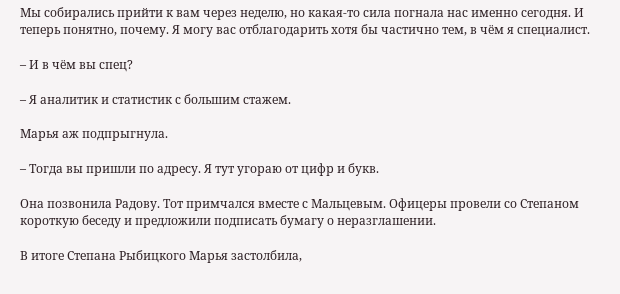Мы собирались прийти к вам через неделю, но какая-то сила погнала нас именно сегодня. И теперь понятно, почему. Я могу вас отблагодарить хотя бы частично тем, в чём я специалист.

– И в чём вы спец?

– Я аналитик и статистик с большим стажем.

Марья аж подпрыгнула.

– Тогда вы пришли по адресу. Я тут угораю от цифр и букв.

Она позвонила Радову. Тот примчался вместе с Мальцевым. Офицеры провели со Степаном короткую беседу и предложили подписать бумагу о неразглашении.

В итоге Степана Рыбицкого Марья застолбила,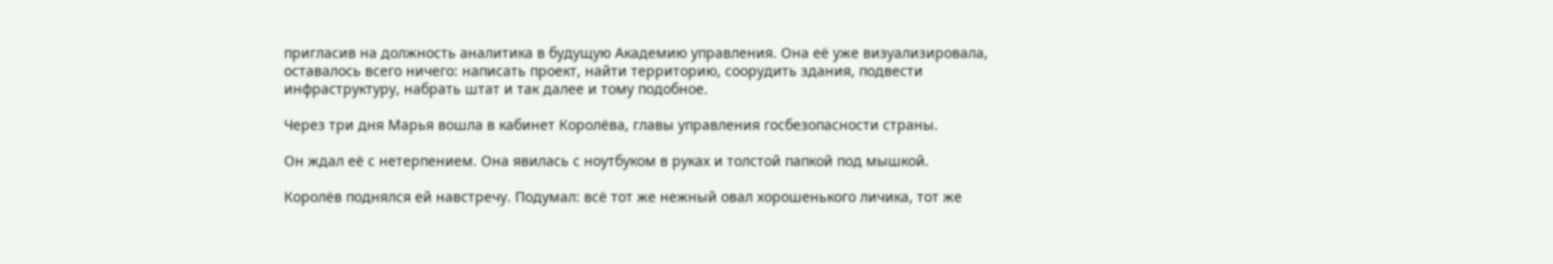пригласив на должность аналитика в будущую Академию управления. Она её уже визуализировала, оставалось всего ничего: написать проект, найти территорию, соорудить здания, подвести инфраструктуру, набрать штат и так далее и тому подобное.

Через три дня Марья вошла в кабинет Королёва, главы управления госбезопасности страны.

Он ждал её с нетерпением. Она явилась с ноутбуком в руках и толстой папкой под мышкой.

Королёв поднялся ей навстречу. Подумал: всё тот же нежный овал хорошенького личика, тот же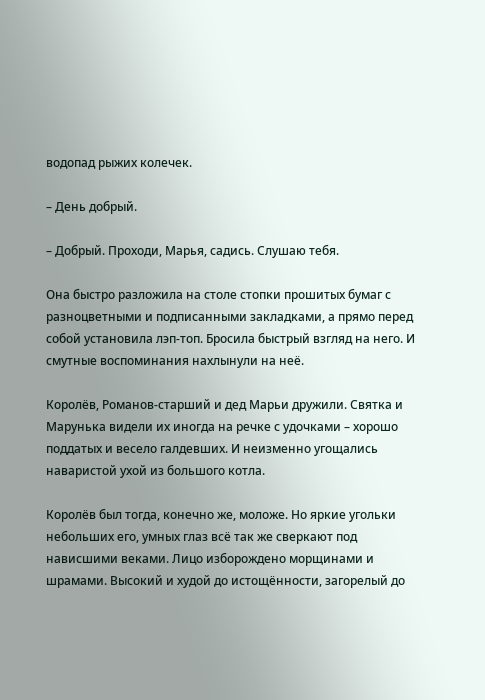водопад рыжих колечек.

– День добрый.

– Добрый. Проходи, Марья, садись. Слушаю тебя.

Она быстро разложила на столе стопки прошитых бумаг с разноцветными и подписанными закладками, а прямо перед собой установила лэп-топ. Бросила быстрый взгляд на него. И смутные воспоминания нахлынули на неё.

Королёв, Романов-старший и дед Марьи дружили. Святка и Марунька видели их иногда на речке с удочками – хорошо поддатых и весело галдевших. И неизменно угощались наваристой ухой из большого котла.

Королёв был тогда, конечно же, моложе. Но яркие угольки небольших его, умных глаз всё так же сверкают под нависшими веками. Лицо изборождено морщинами и шрамами. Высокий и худой до истощённости, загорелый до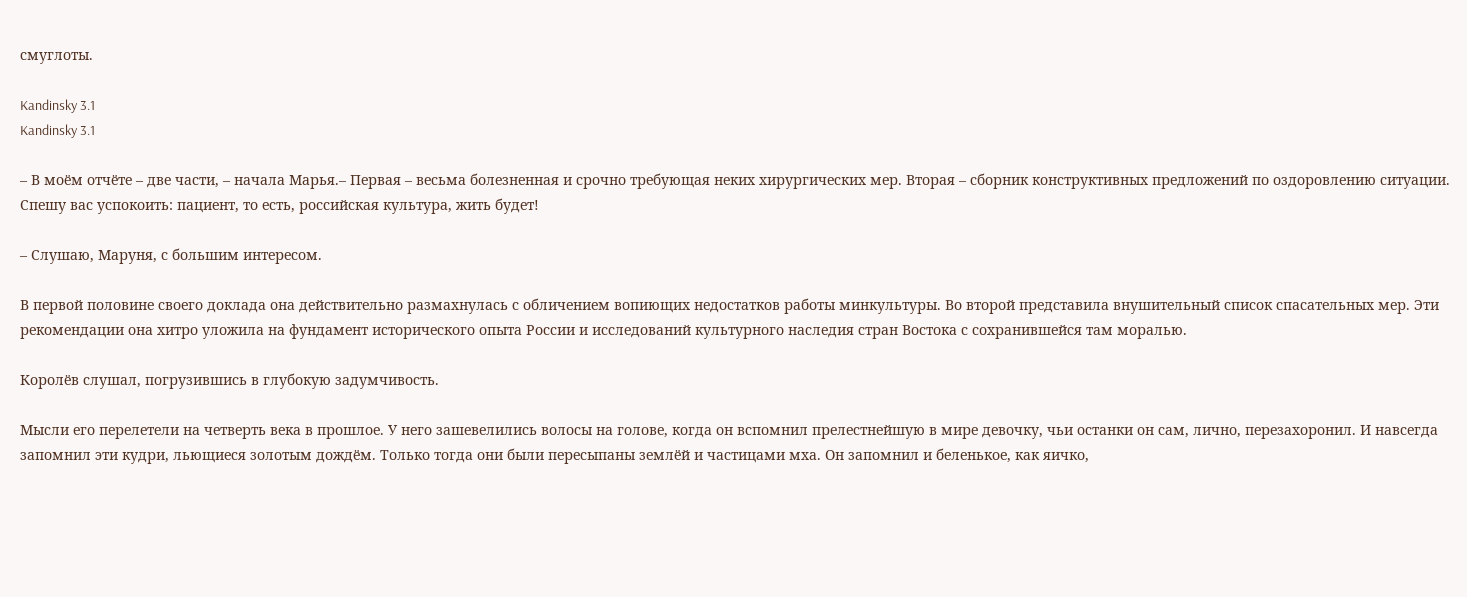смуглоты.

Kandinsky 3.1
Kandinsky 3.1

– В моём отчёте – две части, – начала Марья.– Первая – весьма болезненная и срочно требующая неких хирургических мер. Вторая – сборник конструктивных предложений по оздоровлению ситуации. Спешу вас успокоить: пациент, то есть, российская культура, жить будет!

– Слушаю, Маруня, с большим интересом.

В первой половине своего доклада она действительно размахнулась с обличением вопиющих недостатков работы минкультуры. Во второй представила внушительный список спасательных мер. Эти рекомендации она хитро уложила на фундамент исторического опыта России и исследований культурного наследия стран Востока с сохранившейся там моралью.

Королёв слушал, погрузившись в глубокую задумчивость.

Мысли его перелетели на четверть века в прошлое. У него зашевелились волосы на голове, когда он вспомнил прелестнейшую в мире девочку, чьи останки он сам, лично, перезахоронил. И навсегда запомнил эти кудри, льющиеся золотым дождём. Только тогда они были пересыпаны землёй и частицами мха. Он запомнил и беленькое, как яичко,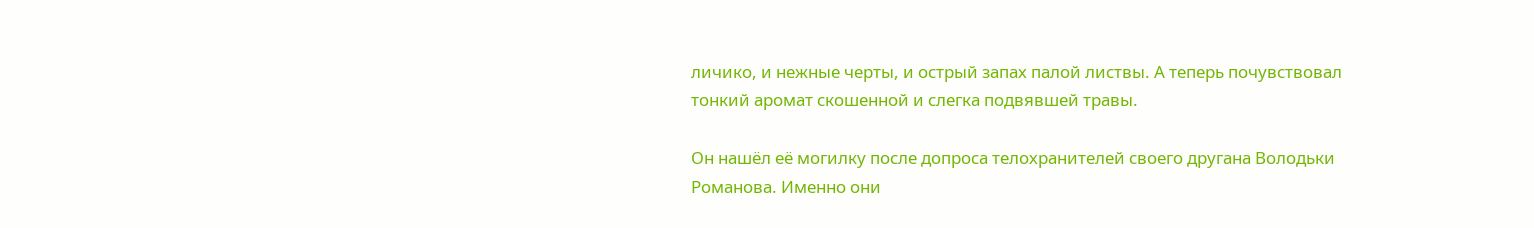личико, и нежные черты, и острый запах палой листвы. А теперь почувствовал тонкий аромат скошенной и слегка подвявшей травы.

Он нашёл её могилку после допроса телохранителей своего другана Володьки Романова. Именно они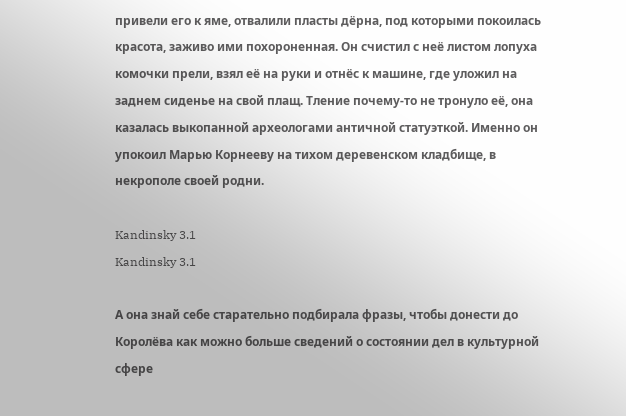привели его к яме, отвалили пласты дёрна, под которыми покоилась красота, заживо ими похороненная. Он счистил с неё листом лопуха комочки прели, взял её на руки и отнёс к машине, где уложил на заднем сиденье на свой плащ. Тление почему-то не тронуло её, она казалась выкопанной археологами античной статуэткой. Именно он упокоил Марью Корнееву на тихом деревенском кладбище, в некрополе своей родни.

Kandinsky 3.1
Kandinsky 3.1

А она знай себе старательно подбирала фразы, чтобы донести до Королёва как можно больше сведений о состоянии дел в культурной сфере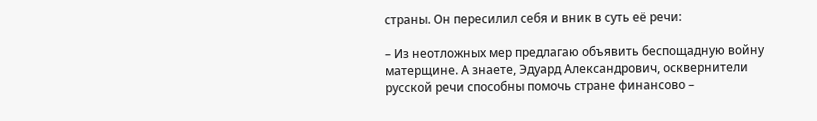страны. Он пересилил себя и вник в суть её речи:

– Из неотложных мер предлагаю объявить беспощадную войну матерщине. А знаете, Эдуард Александрович, осквернители русской речи способны помочь стране финансово –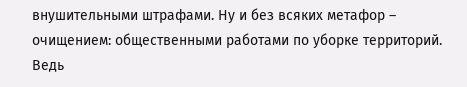внушительными штрафами. Ну и без всяких метафор – очищением: общественными работами по уборке территорий. Ведь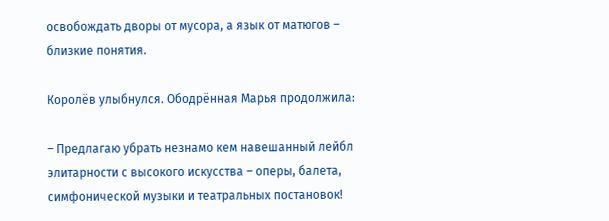освобождать дворы от мусора, а язык от матюгов – близкие понятия.

Королёв улыбнулся. Ободрённая Марья продолжила:

– Предлагаю убрать незнамо кем навешанный лейбл элитарности с высокого искусства – оперы, балета, симфонической музыки и театральных постановок!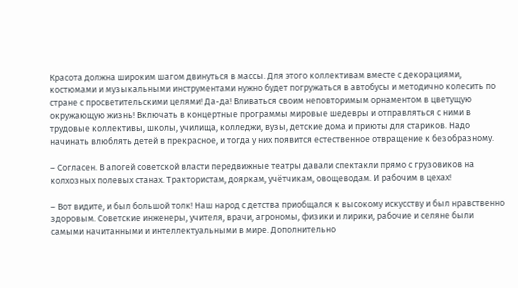Красота должна широким шагом двинуться в массы. Для этого коллективам вместе с декорациями, костюмами и музыкальными инструментами нужно будет погружаться в автобусы и методично колесить по стране с просветительскими целями! Да-да! Вливаться своим неповторимым орнаментом в цветущую окружающую жизнь! Включать в концертные программы мировые шедевры и отправляться с ними в трудовые коллективы, школы, училища, колледжи, вузы, детские дома и приюты для стариков. Надо начинать влюблять детей в прекрасное, и тогда у них появится естественное отвращение к безобразному.

– Согласен. В апогей советской власти передвижные театры давали спектакли прямо с грузовиков на колхозных полевых станах. Трактористам, дояркам, учётчикам, овощеводам. И рабочим в цехах!

– Вот видите, и был большой толк! Наш народ с детства приобщался к высокому искусству и был нравственно здоровым. Советские инженеры, учителя, врачи, агрономы, физики и лирики, рабочие и селяне были самыми начитанными и интеллектуальными в мире. Дополнительно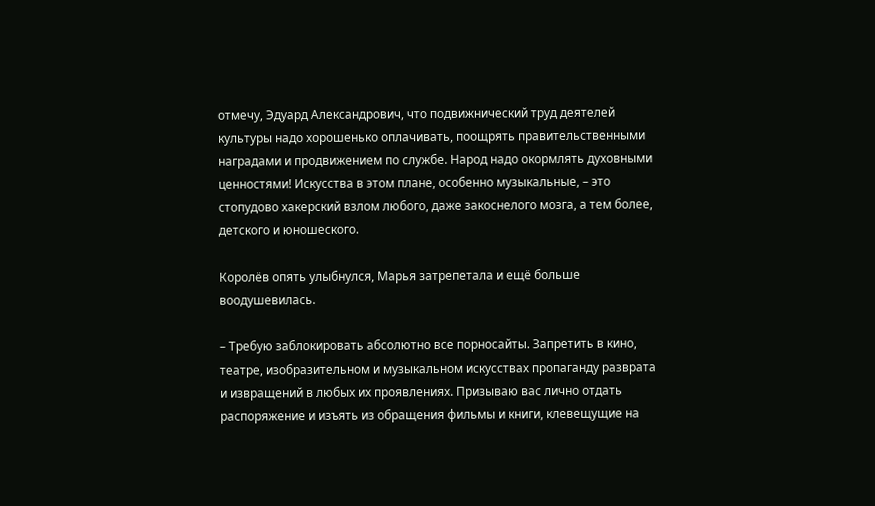отмечу, Эдуард Александрович, что подвижнический труд деятелей культуры надо хорошенько оплачивать, поощрять правительственными наградами и продвижением по службе. Народ надо окормлять духовными ценностями! Искусства в этом плане, особенно музыкальные, – это стопудово хакерский взлом любого, даже закоснелого мозга, а тем более, детского и юношеского.

Королёв опять улыбнулся, Марья затрепетала и ещё больше воодушевилась.

– Требую заблокировать абсолютно все порносайты. Запретить в кино, театре, изобразительном и музыкальном искусствах пропаганду разврата и извращений в любых их проявлениях. Призываю вас лично отдать распоряжение и изъять из обращения фильмы и книги, клевещущие на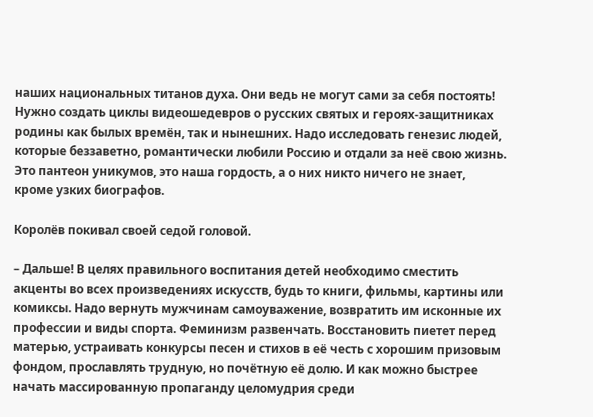наших национальных титанов духа. Они ведь не могут сами за себя постоять! Нужно создать циклы видеошедевров о русских святых и героях-защитниках родины как былых времён, так и нынешних. Надо исследовать генезис людей, которые беззаветно, романтически любили Россию и отдали за неё свою жизнь. Это пантеон уникумов, это наша гордость, а о них никто ничего не знает, кроме узких биографов.

Королёв покивал своей седой головой.

– Дальше! В целях правильного воспитания детей необходимо сместить акценты во всех произведениях искусств, будь то книги, фильмы, картины или комиксы. Надо вернуть мужчинам самоуважение, возвратить им исконные их профессии и виды спорта. Феминизм развенчать. Восстановить пиетет перед матерью, устраивать конкурсы песен и стихов в её честь с хорошим призовым фондом, прославлять трудную, но почётную её долю. И как можно быстрее начать массированную пропаганду целомудрия среди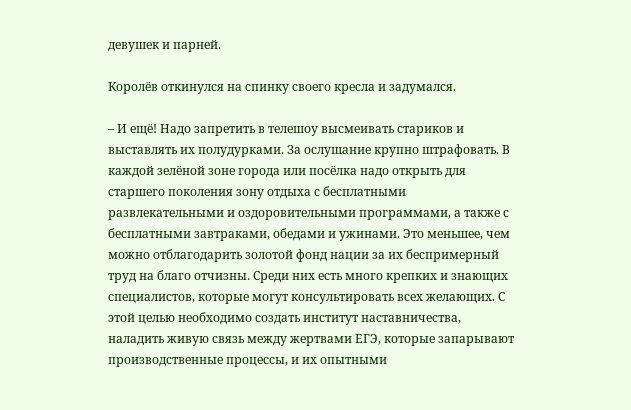девушек и парней.

Королёв откинулся на спинку своего кресла и задумался.

– И ещё! Надо запретить в телешоу высмеивать стариков и выставлять их полудурками. За ослушание крупно штрафовать. В каждой зелёной зоне города или посёлка надо открыть для старшего поколения зону отдыха с бесплатными развлекательными и оздоровительными программами, а также с бесплатными завтраками, обедами и ужинами. Это меньшее, чем можно отблагодарить золотой фонд нации за их беспримерный труд на благо отчизны. Среди них есть много крепких и знающих специалистов, которые могут консультировать всех желающих. С этой целью необходимо создать институт наставничества, наладить живую связь между жертвами ЕГЭ, которые запарывают производственные процессы, и их опытными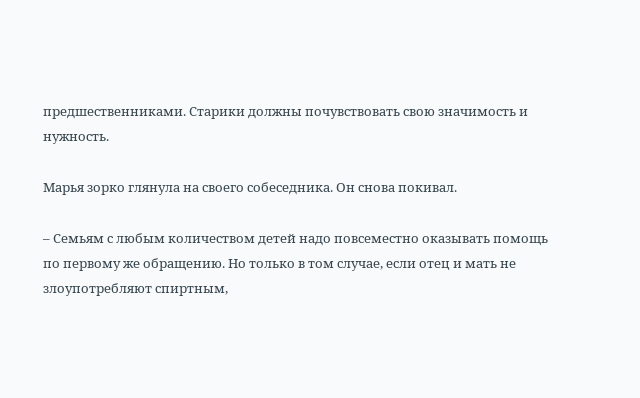предшественниками. Старики должны почувствовать свою значимость и нужность.

Марья зорко глянула на своего собеседника. Он снова покивал.

– Семьям с любым количеством детей надо повсеместно оказывать помощь по первому же обращению. Но только в том случае, если отец и мать не злоупотребляют спиртным,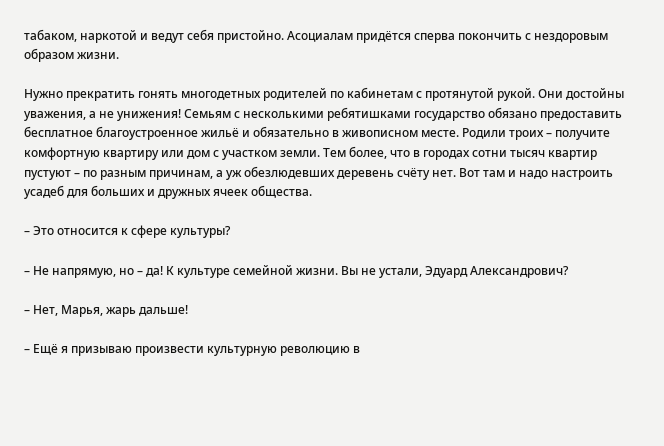табаком, наркотой и ведут себя пристойно. Асоциалам придётся сперва покончить с нездоровым образом жизни.

Нужно прекратить гонять многодетных родителей по кабинетам с протянутой рукой. Они достойны уважения, а не унижения! Семьям с несколькими ребятишками государство обязано предоставить бесплатное благоустроенное жильё и обязательно в живописном месте. Родили троих – получите комфортную квартиру или дом с участком земли. Тем более, что в городах сотни тысяч квартир пустуют – по разным причинам, а уж обезлюдевших деревень счёту нет. Вот там и надо настроить усадеб для больших и дружных ячеек общества.

– Это относится к сфере культуры?

– Не напрямую, но – да! К культуре семейной жизни. Вы не устали, Эдуард Александрович?

– Нет, Марья, жарь дальше!

– Ещё я призываю произвести культурную революцию в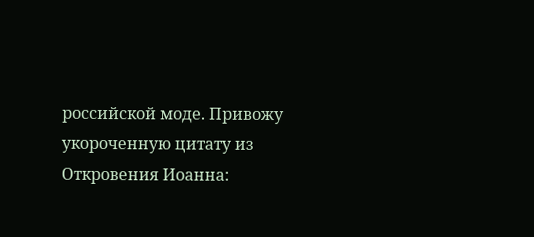российской моде. Привожу укороченную цитату из Откровения Иоанна: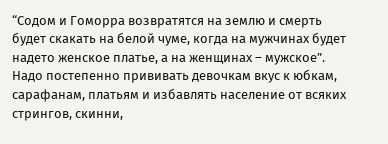“Содом и Гоморра возвратятся на землю и смерть будет скакать на белой чуме, когда на мужчинах будет надето женское платье, а на женщинах – мужское”. Надо постепенно прививать девочкам вкус к юбкам, сарафанам, платьям и избавлять население от всяких стрингов, скинни,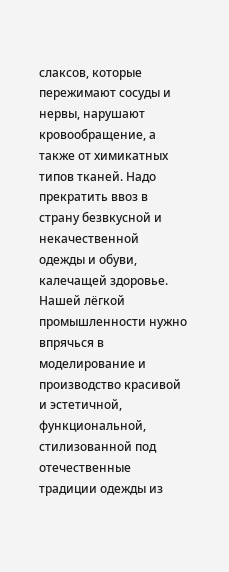слаксов, которые пережимают сосуды и нервы, нарушают кровообращение, а также от химикатных типов тканей. Надо прекратить ввоз в страну безвкусной и некачественной одежды и обуви, калечащей здоровье. Нашей лёгкой промышленности нужно впрячься в моделирование и производство красивой и эстетичной, функциональной, стилизованной под отечественные традиции одежды из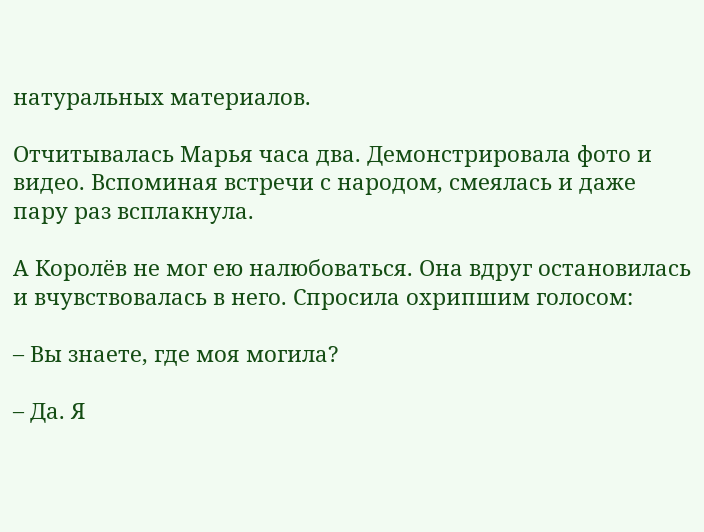натуральных материалов.

Отчитывалась Марья часа два. Демонстрировала фото и видео. Вспоминая встречи с народом, смеялась и даже пару раз всплакнула.

А Королёв не мог ею налюбоваться. Она вдруг остановилась и вчувствовалась в него. Спросила охрипшим голосом:

– Вы знаете, где моя могила?

– Да. Я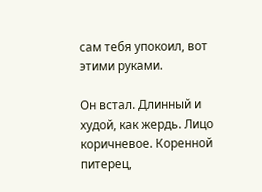сам тебя упокоил, вот этими руками.

Он встал. Длинный и худой, как жердь. Лицо коричневое. Коренной питерец,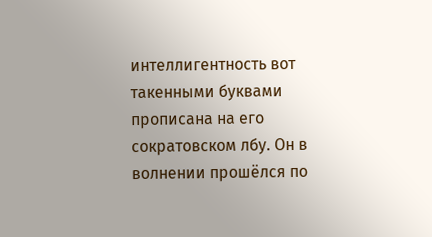интеллигентность вот такенными буквами прописана на его сократовском лбу. Он в волнении прошёлся по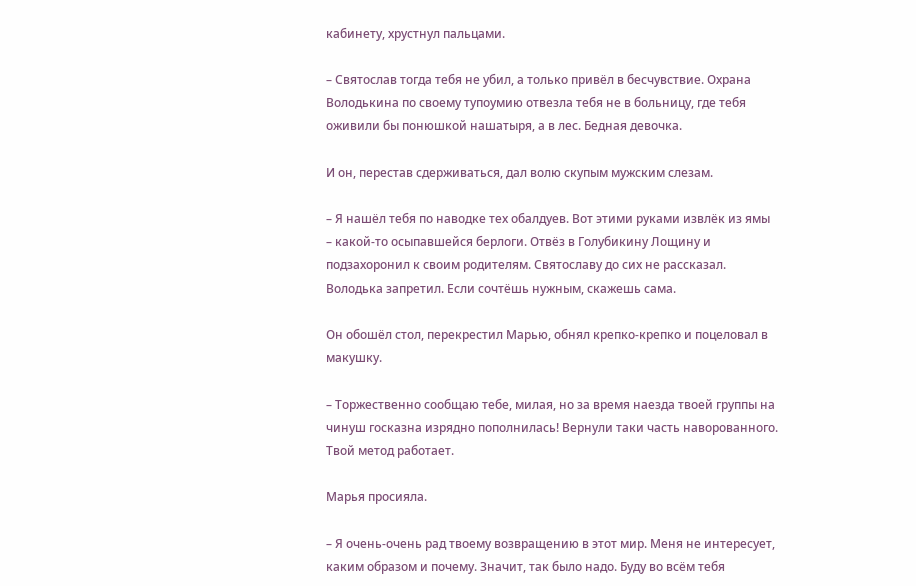кабинету, хрустнул пальцами.

– Святослав тогда тебя не убил, а только привёл в бесчувствие. Охрана Володькина по своему тупоумию отвезла тебя не в больницу, где тебя оживили бы понюшкой нашатыря, а в лес. Бедная девочка.

И он, перестав сдерживаться, дал волю скупым мужским слезам.

– Я нашёл тебя по наводке тех обалдуев. Вот этими руками извлёк из ямы – какой-то осыпавшейся берлоги. Отвёз в Голубикину Лощину и подзахоронил к своим родителям. Святославу до сих не рассказал. Володька запретил. Если сочтёшь нужным, скажешь сама.

Он обошёл стол, перекрестил Марью, обнял крепко-крепко и поцеловал в макушку.

– Торжественно сообщаю тебе, милая, но за время наезда твоей группы на чинуш госказна изрядно пополнилась! Вернули таки часть наворованного. Твой метод работает.

Марья просияла.

– Я очень-очень рад твоему возвращению в этот мир. Меня не интересует, каким образом и почему. Значит, так было надо. Буду во всём тебя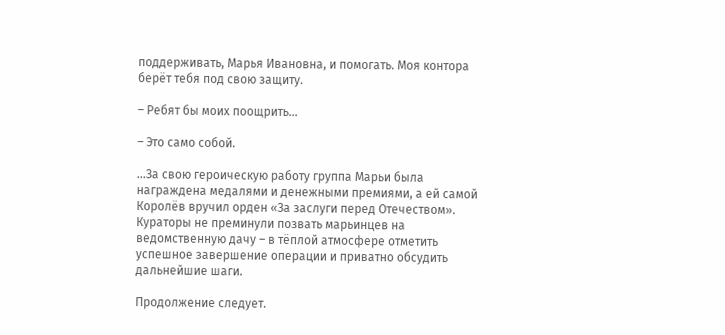поддерживать, Марья Ивановна, и помогать. Моя контора берёт тебя под свою защиту.

– Ребят бы моих поощрить…

– Это само собой.

...За свою героическую работу группа Марьи была награждена медалями и денежными премиями, а ей самой Королёв вручил орден «За заслуги перед Отечеством». Кураторы не преминули позвать марьинцев на ведомственную дачу – в тёплой атмосфере отметить успешное завершение операции и приватно обсудить дальнейшие шаги.

Продолжение следует.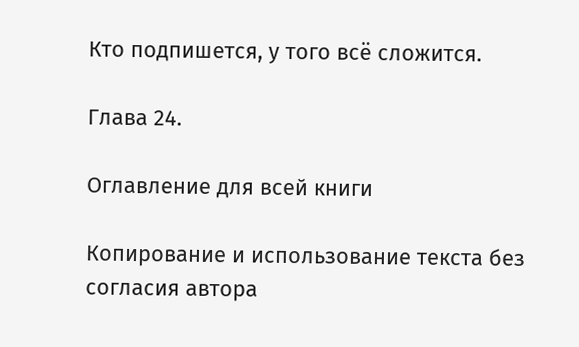Кто подпишется, у того всё сложится.

Глава 24.

Оглавление для всей книги

Копирование и использование текста без согласия автора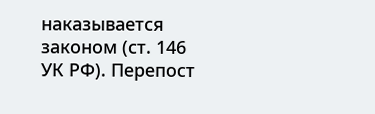наказывается законом (ст. 146 УК РФ). Перепост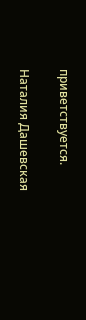приветствуется.

Наталия Дашевская